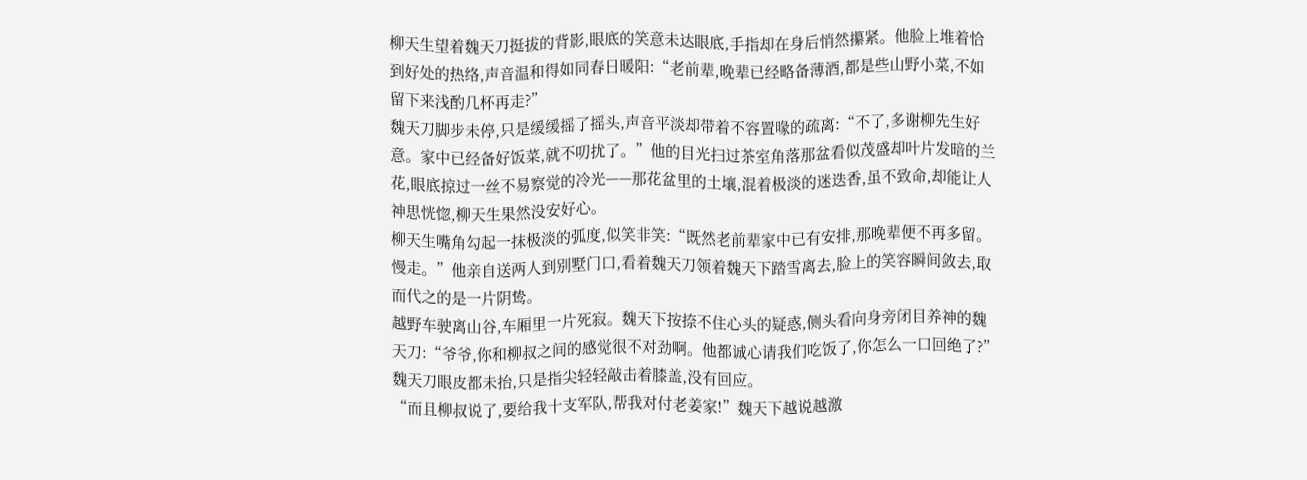柳天生望着魏天刀挺拔的背影,眼底的笑意未达眼底,手指却在身后悄然攥紧。他脸上堆着恰到好处的热络,声音温和得如同春日暖阳:“老前辈,晚辈已经略备薄酒,都是些山野小菜,不如留下来浅酌几杯再走?”
魏天刀脚步未停,只是缓缓摇了摇头,声音平淡却带着不容置喙的疏离:“不了,多谢柳先生好意。家中已经备好饭菜,就不叨扰了。”他的目光扫过茶室角落那盆看似茂盛却叶片发暗的兰花,眼底掠过一丝不易察觉的冷光——那花盆里的土壤,混着极淡的迷迭香,虽不致命,却能让人神思恍惚,柳天生果然没安好心。
柳天生嘴角勾起一抹极淡的弧度,似笑非笑:“既然老前辈家中已有安排,那晚辈便不再多留。慢走。”他亲自送两人到别墅门口,看着魏天刀领着魏天下踏雪离去,脸上的笑容瞬间敛去,取而代之的是一片阴鸷。
越野车驶离山谷,车厢里一片死寂。魏天下按捺不住心头的疑惑,侧头看向身旁闭目养神的魏天刀:“爷爷,你和柳叔之间的感觉很不对劲啊。他都诚心请我们吃饭了,你怎么一口回绝了?”
魏天刀眼皮都未抬,只是指尖轻轻敲击着膝盖,没有回应。
“而且柳叔说了,要给我十支军队,帮我对付老姜家!”魏天下越说越激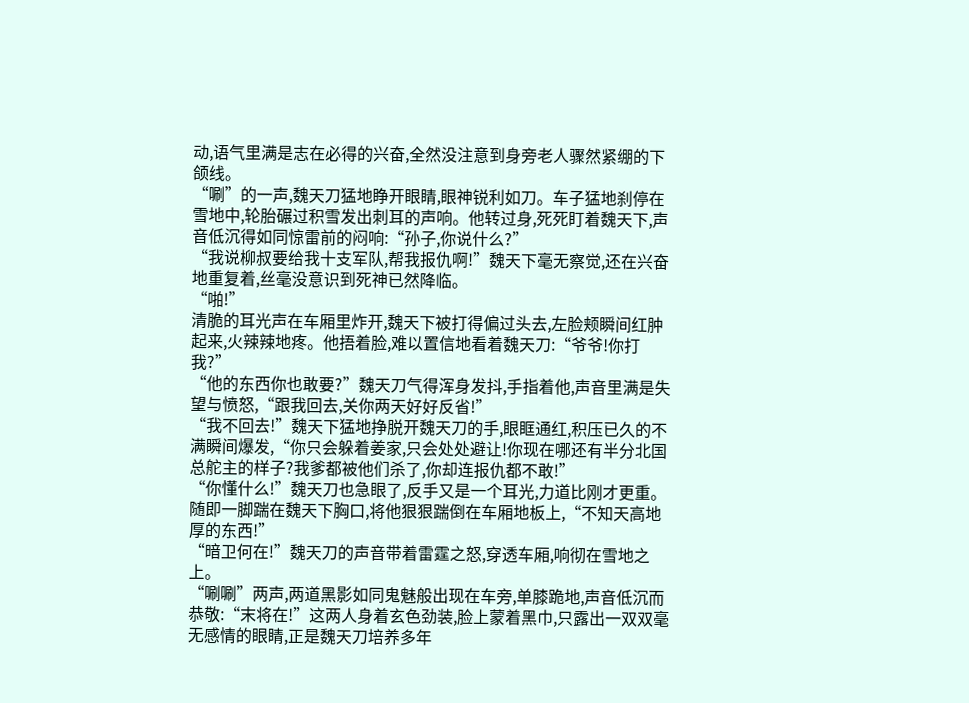动,语气里满是志在必得的兴奋,全然没注意到身旁老人骤然紧绷的下颌线。
“唰”的一声,魏天刀猛地睁开眼睛,眼神锐利如刀。车子猛地刹停在雪地中,轮胎碾过积雪发出刺耳的声响。他转过身,死死盯着魏天下,声音低沉得如同惊雷前的闷响:“孙子,你说什么?”
“我说柳叔要给我十支军队,帮我报仇啊!”魏天下毫无察觉,还在兴奋地重复着,丝毫没意识到死神已然降临。
“啪!”
清脆的耳光声在车厢里炸开,魏天下被打得偏过头去,左脸颊瞬间红肿起来,火辣辣地疼。他捂着脸,难以置信地看着魏天刀:“爷爷!你打我?”
“他的东西你也敢要?”魏天刀气得浑身发抖,手指着他,声音里满是失望与愤怒,“跟我回去,关你两天好好反省!”
“我不回去!”魏天下猛地挣脱开魏天刀的手,眼眶通红,积压已久的不满瞬间爆发,“你只会躲着姜家,只会处处避让!你现在哪还有半分北国总舵主的样子?我爹都被他们杀了,你却连报仇都不敢!”
“你懂什么!”魏天刀也急眼了,反手又是一个耳光,力道比刚才更重。随即一脚踹在魏天下胸口,将他狠狠踹倒在车厢地板上,“不知天高地厚的东西!”
“暗卫何在!”魏天刀的声音带着雷霆之怒,穿透车厢,响彻在雪地之上。
“唰唰”两声,两道黑影如同鬼魅般出现在车旁,单膝跪地,声音低沉而恭敬:“末将在!”这两人身着玄色劲装,脸上蒙着黑巾,只露出一双双毫无感情的眼睛,正是魏天刀培养多年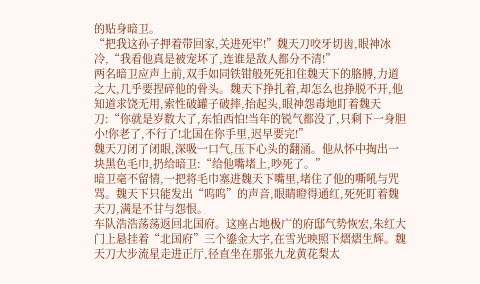的贴身暗卫。
“把我这孙子押着带回家,关进死牢!”魏天刀咬牙切齿,眼神冰冷,“我看他真是被宠坏了,连谁是敌人都分不清!”
两名暗卫应声上前,双手如同铁钳般死死扣住魏天下的胳膊,力道之大,几乎要捏碎他的骨头。魏天下挣扎着,却怎么也挣脱不开,他知道求饶无用,索性破罐子破摔,抬起头,眼神怨毒地盯着魏天刀:“你就是岁数大了,东怕西怕!当年的锐气都没了,只剩下一身胆小!你老了,不行了!北国在你手里,迟早要完!”
魏天刀闭了闭眼,深吸一口气,压下心头的翻涌。他从怀中掏出一块黑色毛巾,扔给暗卫:“给他嘴堵上,吵死了。”
暗卫毫不留情,一把将毛巾塞进魏天下嘴里,堵住了他的嘶吼与咒骂。魏天下只能发出“呜呜”的声音,眼睛瞪得通红,死死盯着魏天刀,满是不甘与怨恨。
车队浩浩荡荡返回北国府。这座占地极广的府邸气势恢宏,朱红大门上悬挂着“北国府”三个鎏金大字,在雪光映照下熠熠生辉。魏天刀大步流星走进正厅,径直坐在那张九龙黄花梨太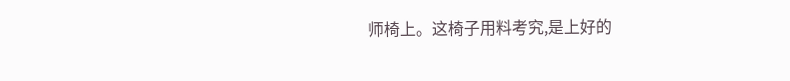师椅上。这椅子用料考究,是上好的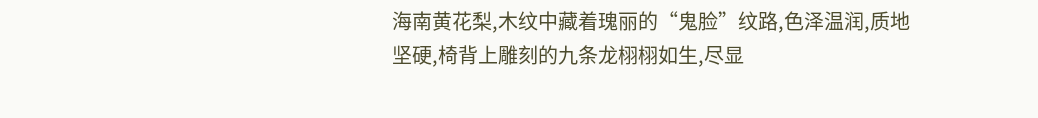海南黄花梨,木纹中藏着瑰丽的“鬼脸”纹路,色泽温润,质地坚硬,椅背上雕刻的九条龙栩栩如生,尽显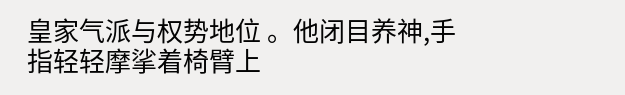皇家气派与权势地位 。他闭目养神,手指轻轻摩挲着椅臂上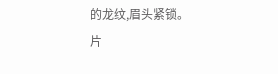的龙纹,眉头紧锁。
片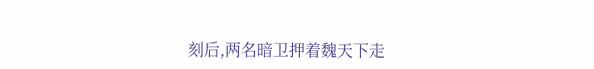刻后,两名暗卫押着魏天下走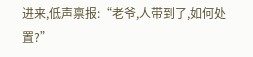进来,低声禀报:“老爷,人带到了,如何处置?”